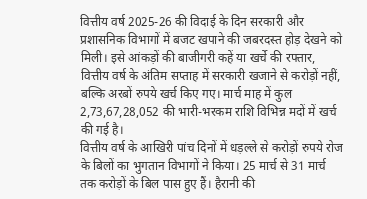वित्तीय वर्ष 2025-26 की विदाई के दिन सरकारी और प्रशासनिक विभागों में बजट खपाने की जबरदस्त होड़ देखने को मिली। इसे आंकड़ों की बाजीगरी कहें या खर्चे की रफ्तार, वित्तीय वर्ष के अंतिम सप्ताह में सरकारी खजाने से करोड़ों नहीं, बल्कि अरबों रुपये खर्च किए गए। मार्च माह में कुल 2,73,67,28,052 की भारी-भरकम राशि विभिन्न मदों में खर्च की गई है।
वित्तीय वर्ष के आखिरी पांच दिनों में धड़ल्ले से करोड़ों रुपये रोज के बिलों का भुगतान विभागों ने किया। 25 मार्च से 31 मार्च तक करोड़ों के बिल पास हुए हैं। हैरानी की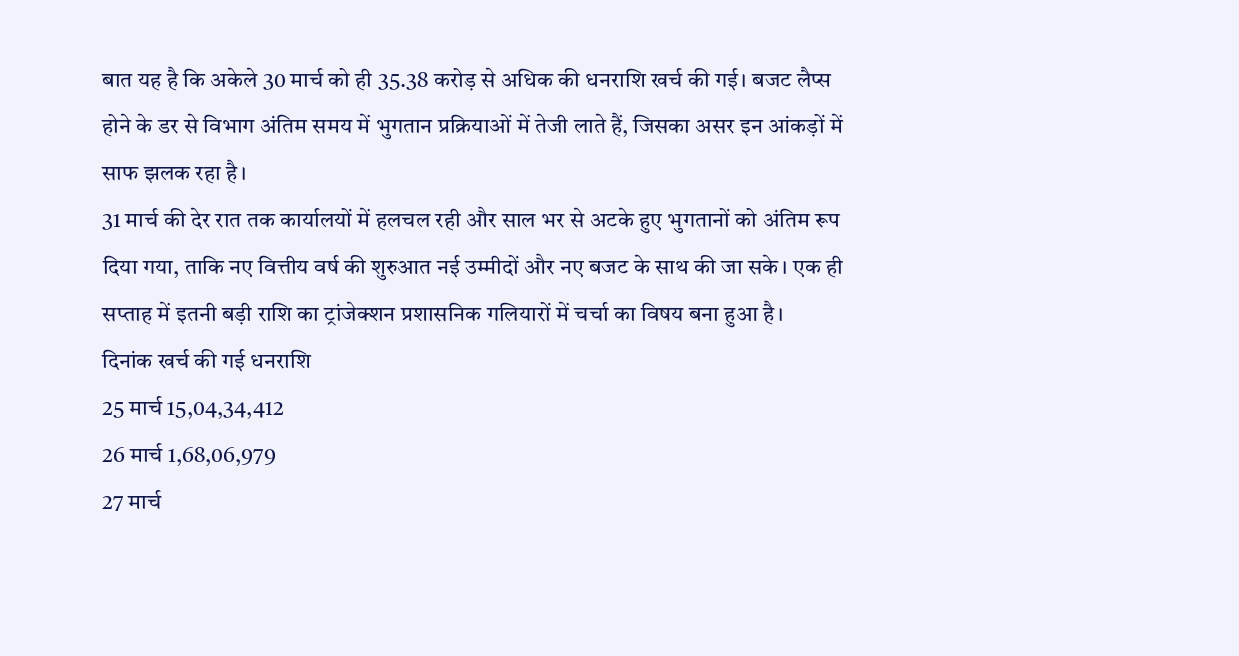बात यह है कि अकेले 30 मार्च को ही 35.38 करोड़ से अधिक की धनराशि खर्च की गई। बजट लैप्स होने के डर से विभाग अंतिम समय में भुगतान प्रक्रियाओं में तेजी लाते हैं, जिसका असर इन आंकड़ों में साफ झलक रहा है।
31 मार्च की देर रात तक कार्यालयों में हलचल रही और साल भर से अटके हुए भुगतानों को अंतिम रूप दिया गया, ताकि नए वित्तीय वर्ष की शुरुआत नई उम्मीदों और नए बजट के साथ की जा सके। एक ही सप्ताह में इतनी बड़ी राशि का ट्रांजेक्शन प्रशासनिक गलियारों में चर्चा का विषय बना हुआ है।
दिनांक खर्च की गई धनराशि
25 मार्च 15,04,34,412
26 मार्च 1,68,06,979
27 मार्च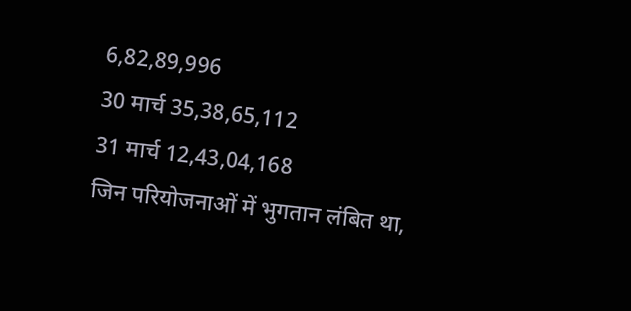6,82,89,996
30 मार्च 35,38,65,112
31 मार्च 12,43,04,168
जिन परियोजनाओं में भुगतान लंबित था,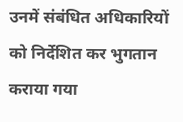उनमें संबंधित अधिकारियों को निर्देशित कर भुगतान कराया गया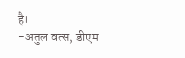है।
-अतुल वत्स, डीएम